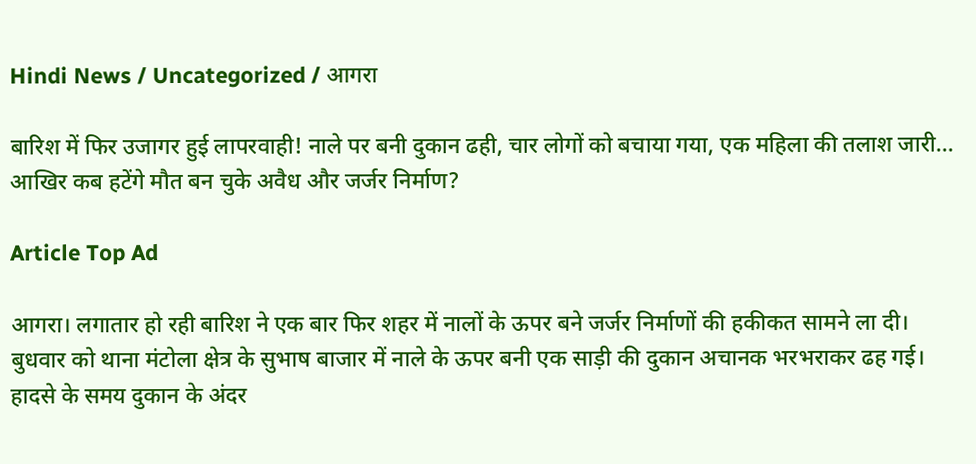Hindi News / Uncategorized / आगरा

बारिश में फिर उजागर हुई लापरवाही! नाले पर बनी दुकान ढही, चार लोगों को बचाया गया, एक महिला की तलाश जारी… आखिर कब हटेंगे मौत बन चुके अवैध और जर्जर निर्माण?

Article Top Ad

आगरा। लगातार हो रही बारिश ने एक बार फिर शहर में नालों के ऊपर बने जर्जर निर्माणों की हकीकत सामने ला दी। बुधवार को थाना मंटोला क्षेत्र के सुभाष बाजार में नाले के ऊपर बनी एक साड़ी की दुकान अचानक भरभराकर ढह गई। हादसे के समय दुकान के अंदर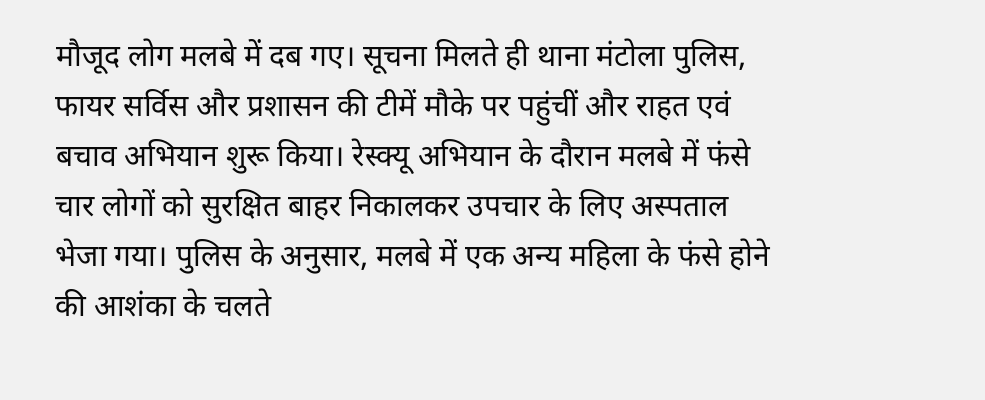मौजूद लोग मलबे में दब गए। सूचना मिलते ही थाना मंटोला पुलिस, फायर सर्विस और प्रशासन की टीमें मौके पर पहुंचीं और राहत एवं बचाव अभियान शुरू किया। रेस्क्यू अभियान के दौरान मलबे में फंसे चार लोगों को सुरक्षित बाहर निकालकर उपचार के लिए अस्पताल भेजा गया। पुलिस के अनुसार, मलबे में एक अन्य महिला के फंसे होने की आशंका के चलते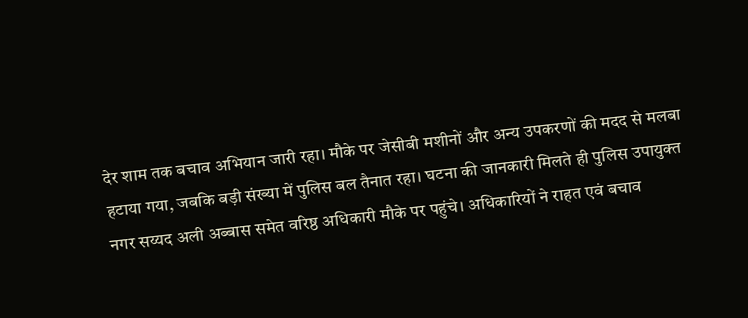देर शाम तक बचाव अभियान जारी रहा। मौके पर जेसीबी मशीनों और अन्य उपकरणों की मदद से मलबा हटाया गया, जबकि बड़ी संख्या में पुलिस बल तैनात रहा। घटना की जानकारी मिलते ही पुलिस उपायुक्त नगर सय्यद अली अब्बास समेत वरिष्ठ अधिकारी मौके पर पहुंचे। अधिकारियों ने राहत एवं बचाव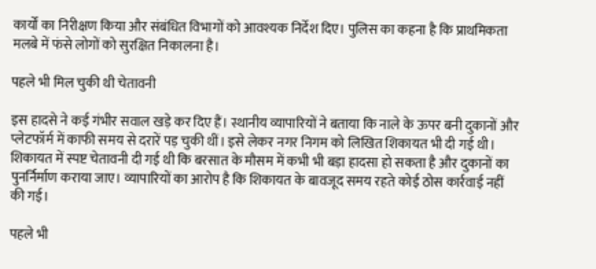कार्यों का निरीक्षण किया और संबंधित विभागों को आवश्यक निर्देश दिए। पुलिस का कहना है कि प्राथमिकता मलबे में फंसे लोगों को सुरक्षित निकालना है।

पहले भी मिल चुकी थी चेतावनी

इस हादसे ने कई गंभीर सवाल खड़े कर दिए हैं। स्थानीय व्यापारियों ने बताया कि नाले के ऊपर बनी दुकानों और प्लेटफॉर्म में काफी समय से दरारें पड़ चुकी थीं। इसे लेकर नगर निगम को लिखित शिकायत भी दी गई थी। शिकायत में स्पष्ट चेतावनी दी गई थी कि बरसात के मौसम में कभी भी बड़ा हादसा हो सकता है और दुकानों का पुनर्निर्माण कराया जाए। व्यापारियों का आरोप है कि शिकायत के बावजूद समय रहते कोई ठोस कार्रवाई नहीं की गई।

पहले भी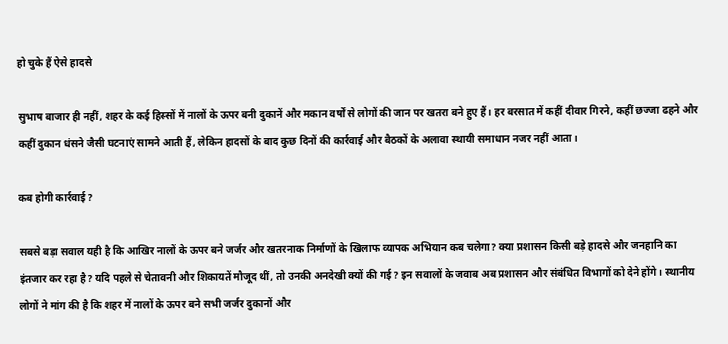हो चुके हैं ऐसे हादसे

सुभाष बाजार ही नहीं, शहर के कई हिस्सों में नालों के ऊपर बनी दुकानें और मकान वर्षों से लोगों की जान पर खतरा बने हुए हैं। हर बरसात में कहीं दीवार गिरने, कहीं छज्जा ढहने और कहीं दुकान धंसने जैसी घटनाएं सामने आती हैं, लेकिन हादसों के बाद कुछ दिनों की कार्रवाई और बैठकों के अलावा स्थायी समाधान नजर नहीं आता।

कब होगी कार्रवाई?

सबसे बड़ा सवाल यही है कि आखिर नालों के ऊपर बने जर्जर और खतरनाक निर्माणों के खिलाफ व्यापक अभियान कब चलेगा? क्या प्रशासन किसी बड़े हादसे और जनहानि का इंतजार कर रहा है? यदि पहले से चेतावनी और शिकायतें मौजूद थीं, तो उनकी अनदेखी क्यों की गई? इन सवालों के जवाब अब प्रशासन और संबंधित विभागों को देने होंगे। स्थानीय लोगों ने मांग की है कि शहर में नालों के ऊपर बने सभी जर्जर दुकानों और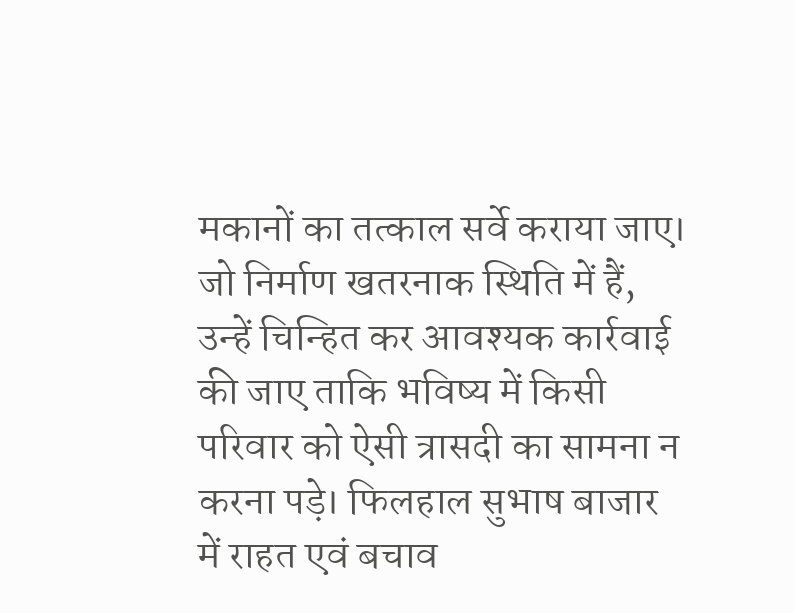मकानों का तत्काल सर्वे कराया जाए। जो निर्माण खतरनाक स्थिति में हैं, उन्हें चिन्हित कर आवश्यक कार्रवाई की जाए ताकि भविष्य में किसी परिवार को ऐसी त्रासदी का सामना न करना पड़े। फिलहाल सुभाष बाजार में राहत एवं बचाव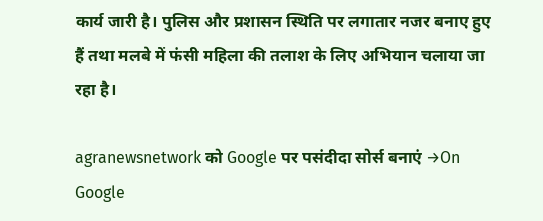कार्य जारी है। पुलिस और प्रशासन स्थिति पर लगातार नजर बनाए हुए हैं तथा मलबे में फंसी महिला की तलाश के लिए अभियान चलाया जा रहा है।

agranewsnetwork को Google पर पसंदीदा सोर्स बनाएं →On Google